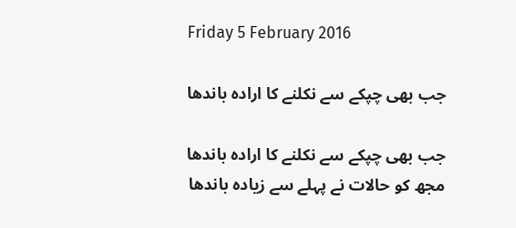Friday 5 February 2016

جب بھی چپکے سے نکلنے کا ارادہ باندھا

جب بھی چپکے سے نکلنے کا ارادہ باندھا
مجھ کو حالات نے پہلے سے زیادہ باندھا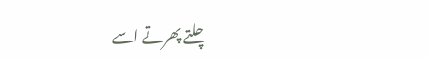چلتے پھرتے اسے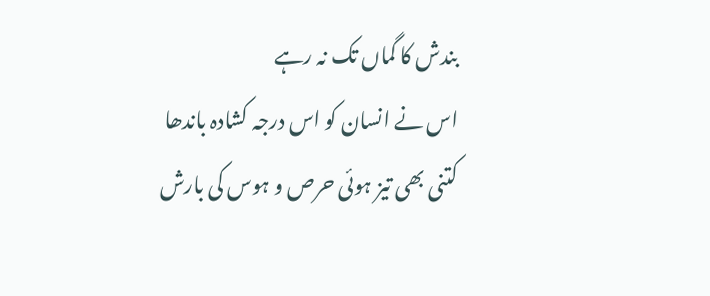بندش کا گماں تک نہ رہے
اس نے انسان کو اس درجہ کشادہ باندھا
کتنی بھی تیز ہوئی حرص و ہوس کی بارش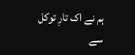ہم نے اک تارِ توکل سے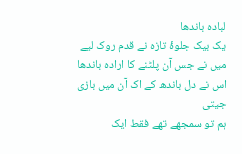لبادہ باندھا
یک بیک جلوۂ تازہ نے قدم روک لیے
میں نے جس آن پلٹنے کا ارادہ باندھا
اس نے دل باندھ کے اک آن میں بازی جیتی
ہم تو سمجھے تھے فقط ایک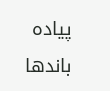پیادہ باندھا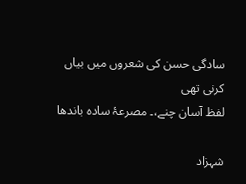سادگی حسن کی شعروں میں بیاں کرنی تھی
لفظ آسان چنے،۔ مصرعۂ سادہ باندھا

شہزاد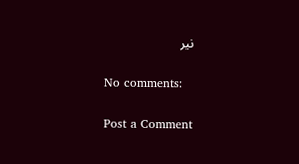نیر

No comments:

Post a Comment